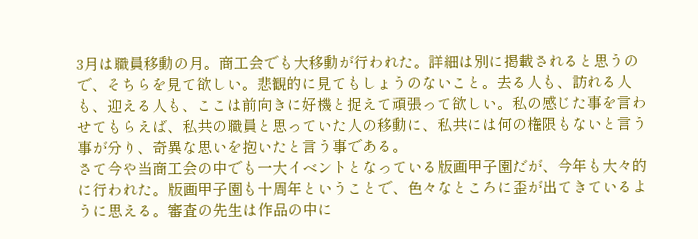3月は職員移動の月。商工会でも大移動が行われた。詳細は別に掲載されると思うので、そちらを見て欲しい。悲観的に見てもしょうのないこと。去る人も、訪れる人も、迎える人も、ここは前向きに好機と捉えて頑張って欲しい。私の感じた事を言わせてもらえば、私共の職員と思っていた人の移動に、私共には何の権限もないと言う事が分り、奇異な思いを抱いたと言う事である。
さて今や当商工会の中でも一大イベントとなっている版画甲子園だが、今年も大々的に行われた。版画甲子園も十周年ということで、色々なところに歪が出てきているように思える。審査の先生は作品の中に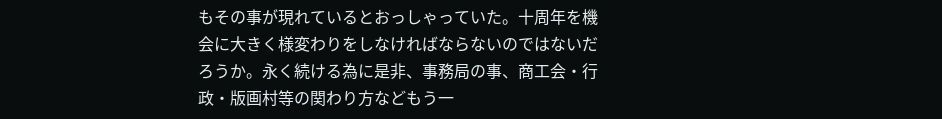もその事が現れているとおっしゃっていた。十周年を機会に大きく様変わりをしなければならないのではないだろうか。永く続ける為に是非、事務局の事、商工会・行政・版画村等の関わり方などもう一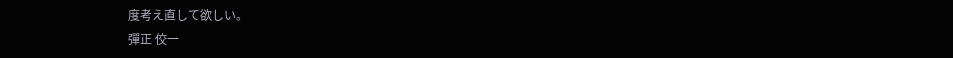度考え直して欲しい。
彈正 佼一